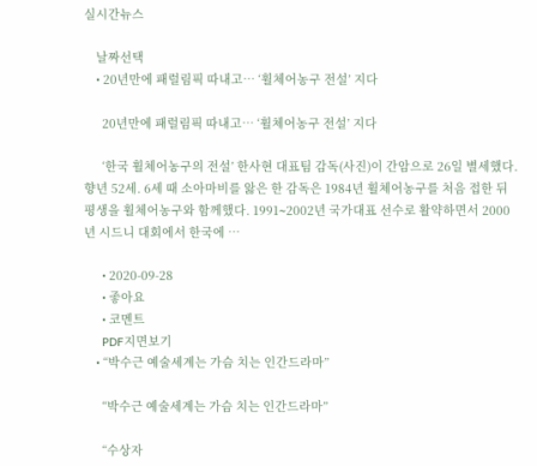실시간뉴스

    날짜선택
    • 20년만에 패럴림픽 따내고… ‘휠체어농구 전설’ 지다

      20년만에 패럴림픽 따내고… ‘휠체어농구 전설’ 지다

      ‘한국 휠체어농구의 전설’ 한사현 대표팀 감독(사진)이 간암으로 26일 별세했다. 향년 52세. 6세 때 소아마비를 앓은 한 감독은 1984년 휠체어농구를 처음 접한 뒤 평생을 휠체어농구와 함께했다. 1991∼2002년 국가대표 선수로 활약하면서 2000년 시드니 대회에서 한국에 …

      • 2020-09-28
      • 좋아요
      • 코멘트
      PDF지면보기
    • “박수근 예술세계는 가슴 치는 인간드라마”

      “박수근 예술세계는 가슴 치는 인간드라마”

      “수상자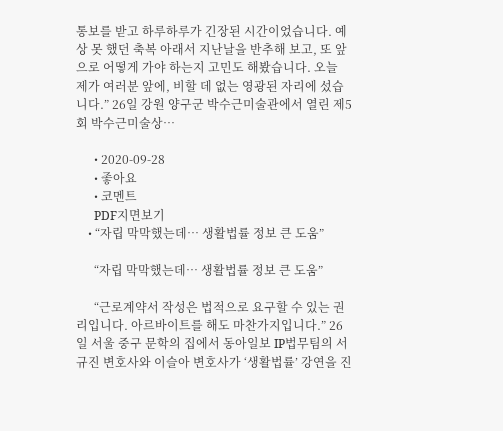통보를 받고 하루하루가 긴장된 시간이었습니다. 예상 못 했던 축복 아래서 지난날을 반추해 보고, 또 앞으로 어떻게 가야 하는지 고민도 해봤습니다. 오늘 제가 여러분 앞에, 비할 데 없는 영광된 자리에 섰습니다.” 26일 강원 양구군 박수근미술관에서 열린 제5회 박수근미술상…

      • 2020-09-28
      • 좋아요
      • 코멘트
      PDF지면보기
    • “자립 막막했는데… 생활법률 정보 큰 도움”

      “자립 막막했는데… 생활법률 정보 큰 도움”

      “근로계약서 작성은 법적으로 요구할 수 있는 권리입니다. 아르바이트를 해도 마찬가지입니다.” 26일 서울 중구 문학의 집에서 동아일보 IP법무팀의 서규진 변호사와 이슬아 변호사가 ‘생활법률’ 강연을 진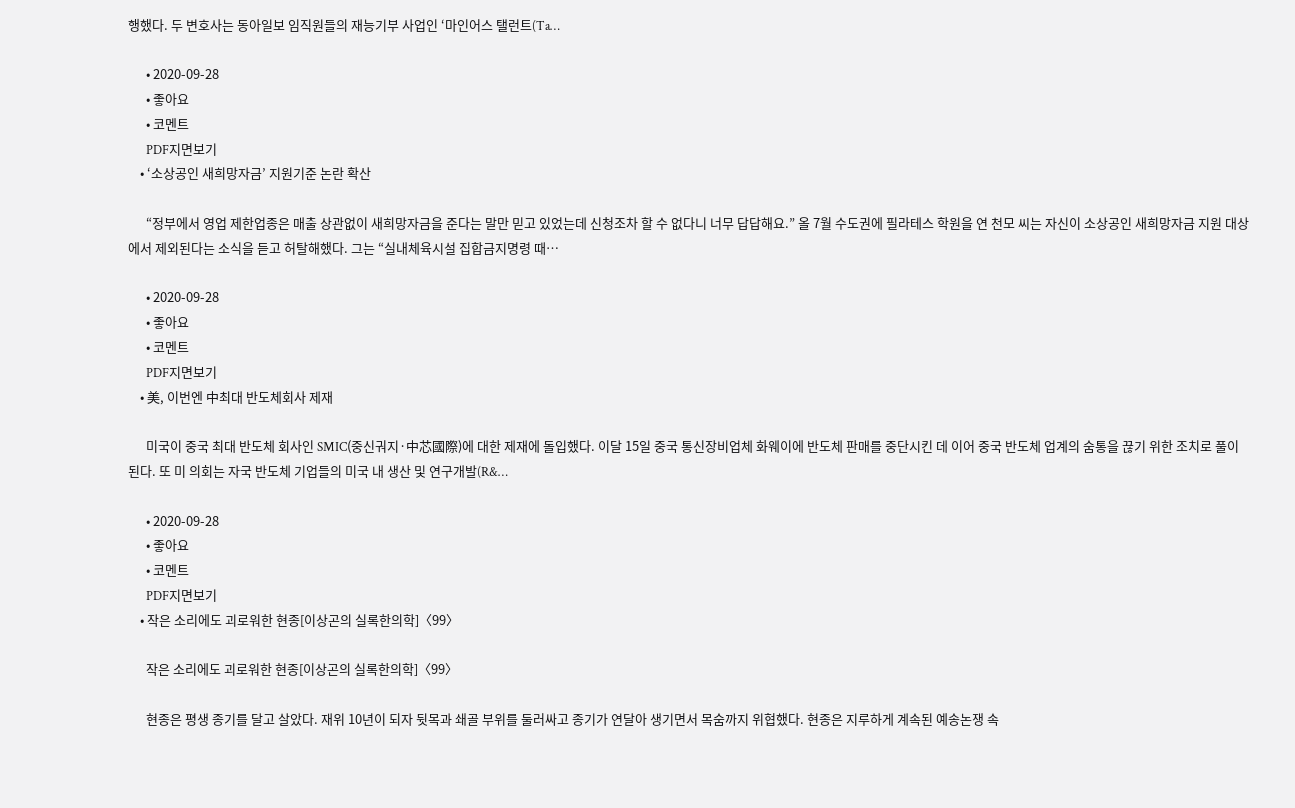행했다. 두 변호사는 동아일보 임직원들의 재능기부 사업인 ‘마인어스 탤런트(Ta…

      • 2020-09-28
      • 좋아요
      • 코멘트
      PDF지면보기
    • ‘소상공인 새희망자금’ 지원기준 논란 확산

      “정부에서 영업 제한업종은 매출 상관없이 새희망자금을 준다는 말만 믿고 있었는데 신청조차 할 수 없다니 너무 답답해요.” 올 7월 수도권에 필라테스 학원을 연 천모 씨는 자신이 소상공인 새희망자금 지원 대상에서 제외된다는 소식을 듣고 허탈해했다. 그는 “실내체육시설 집합금지명령 때…

      • 2020-09-28
      • 좋아요
      • 코멘트
      PDF지면보기
    • 美, 이번엔 中최대 반도체회사 제재

      미국이 중국 최대 반도체 회사인 SMIC(중신궈지·中芯國際)에 대한 제재에 돌입했다. 이달 15일 중국 통신장비업체 화웨이에 반도체 판매를 중단시킨 데 이어 중국 반도체 업계의 숨통을 끊기 위한 조치로 풀이된다. 또 미 의회는 자국 반도체 기업들의 미국 내 생산 및 연구개발(R&…

      • 2020-09-28
      • 좋아요
      • 코멘트
      PDF지면보기
    • 작은 소리에도 괴로워한 현종[이상곤의 실록한의학]〈99〉

      작은 소리에도 괴로워한 현종[이상곤의 실록한의학]〈99〉

      현종은 평생 종기를 달고 살았다. 재위 10년이 되자 뒷목과 쇄골 부위를 둘러싸고 종기가 연달아 생기면서 목숨까지 위협했다. 현종은 지루하게 계속된 예송논쟁 속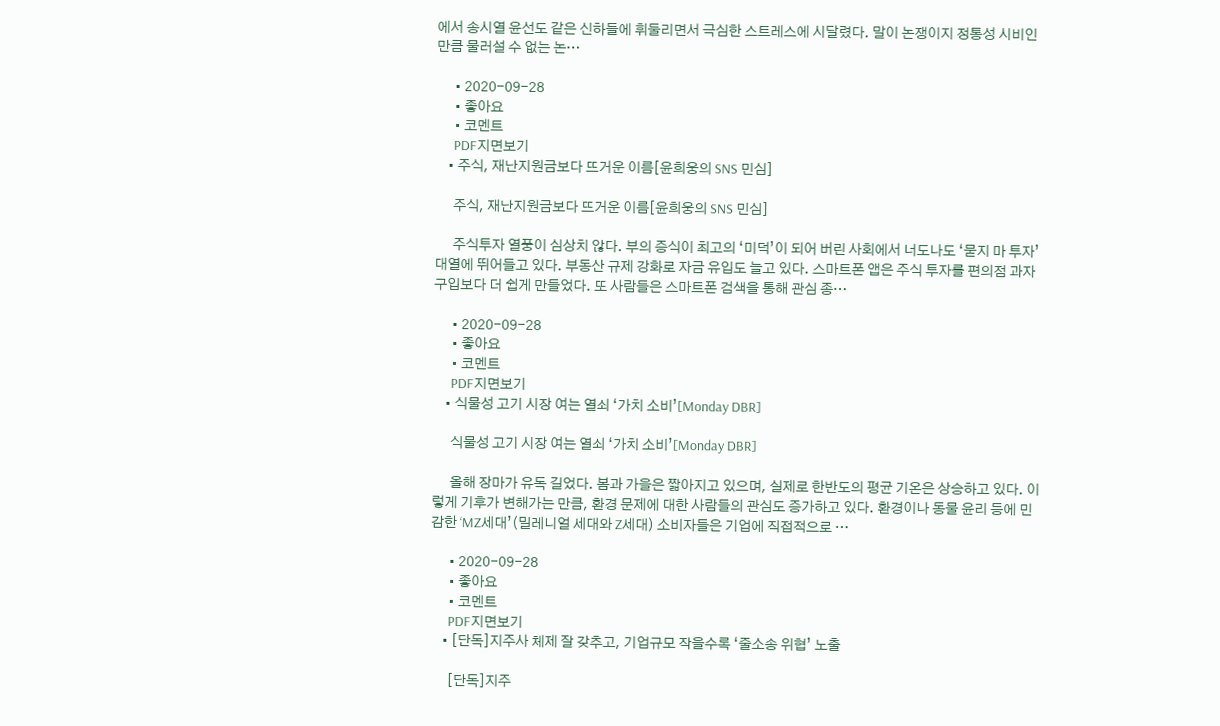에서 송시열 윤선도 같은 신하들에 휘둘리면서 극심한 스트레스에 시달렸다. 말이 논쟁이지 정통성 시비인 만큼 물러설 수 없는 논…

      • 2020-09-28
      • 좋아요
      • 코멘트
      PDF지면보기
    • 주식, 재난지원금보다 뜨거운 이름[윤희웅의 SNS 민심]

      주식, 재난지원금보다 뜨거운 이름[윤희웅의 SNS 민심]

      주식투자 열풍이 심상치 않다. 부의 증식이 최고의 ‘미덕’이 되어 버린 사회에서 너도나도 ‘묻지 마 투자’ 대열에 뛰어들고 있다. 부동산 규제 강화로 자금 유입도 늘고 있다. 스마트폰 앱은 주식 투자를 편의점 과자 구입보다 더 쉽게 만들었다. 또 사람들은 스마트폰 검색을 통해 관심 종…

      • 2020-09-28
      • 좋아요
      • 코멘트
      PDF지면보기
    • 식물성 고기 시장 여는 열쇠 ‘가치 소비’[Monday DBR]

      식물성 고기 시장 여는 열쇠 ‘가치 소비’[Monday DBR]

      올해 장마가 유독 길었다. 봄과 가을은 짧아지고 있으며, 실제로 한반도의 평균 기온은 상승하고 있다. 이렇게 기후가 변해가는 만큼, 환경 문제에 대한 사람들의 관심도 증가하고 있다. 환경이나 동물 윤리 등에 민감한 ‘MZ세대’(밀레니얼 세대와 Z세대) 소비자들은 기업에 직접적으로 …

      • 2020-09-28
      • 좋아요
      • 코멘트
      PDF지면보기
    • [단독]지주사 체제 잘 갖추고, 기업규모 작을수록 ‘줄소송 위협’ 노출

      [단독]지주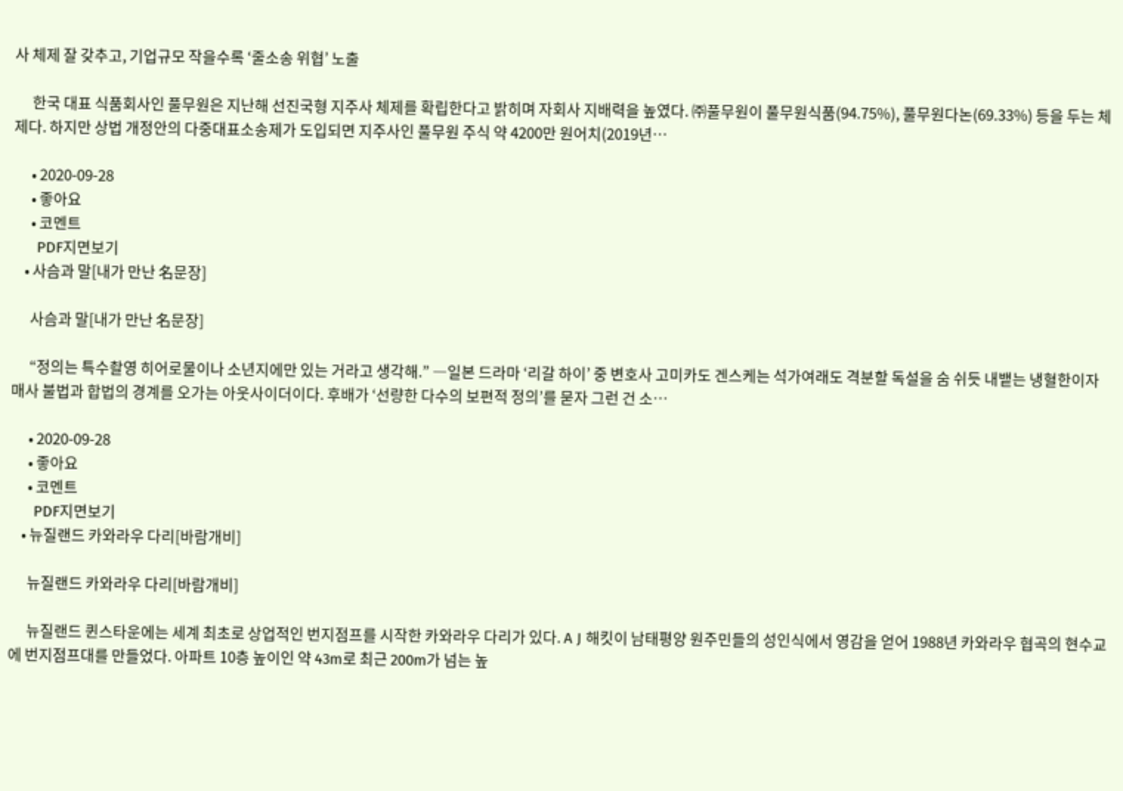사 체제 잘 갖추고, 기업규모 작을수록 ‘줄소송 위협’ 노출

      한국 대표 식품회사인 풀무원은 지난해 선진국형 지주사 체제를 확립한다고 밝히며 자회사 지배력을 높였다. ㈜풀무원이 풀무원식품(94.75%), 풀무원다논(69.33%) 등을 두는 체제다. 하지만 상법 개정안의 다중대표소송제가 도입되면 지주사인 풀무원 주식 약 4200만 원어치(2019년…

      • 2020-09-28
      • 좋아요
      • 코멘트
      PDF지면보기
    • 사슴과 말[내가 만난 名문장]

      사슴과 말[내가 만난 名문장]

      “정의는 특수촬영 히어로물이나 소년지에만 있는 거라고 생각해.” ―일본 드라마 ‘리갈 하이’ 중 변호사 고미카도 겐스케는 석가여래도 격분할 독설을 숨 쉬듯 내뱉는 냉혈한이자 매사 불법과 합법의 경계를 오가는 아웃사이더이다. 후배가 ‘선량한 다수의 보편적 정의’를 묻자 그런 건 소…

      • 2020-09-28
      • 좋아요
      • 코멘트
      PDF지면보기
    • 뉴질랜드 카와라우 다리[바람개비]

      뉴질랜드 카와라우 다리[바람개비]

      뉴질랜드 퀸스타운에는 세계 최초로 상업적인 번지점프를 시작한 카와라우 다리가 있다. A J 해킷이 남태평양 원주민들의 성인식에서 영감을 얻어 1988년 카와라우 협곡의 현수교에 번지점프대를 만들었다. 아파트 10층 높이인 약 43m로 최근 200m가 넘는 높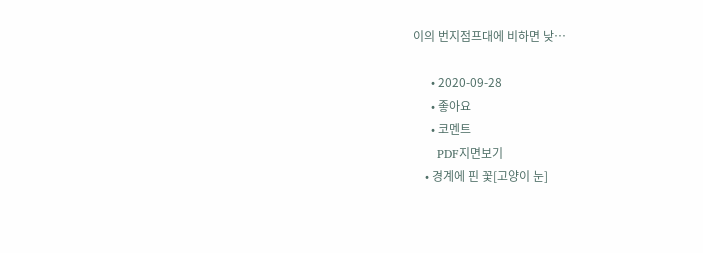이의 번지점프대에 비하면 낮…

      • 2020-09-28
      • 좋아요
      • 코멘트
      PDF지면보기
    • 경계에 핀 꽃[고양이 눈]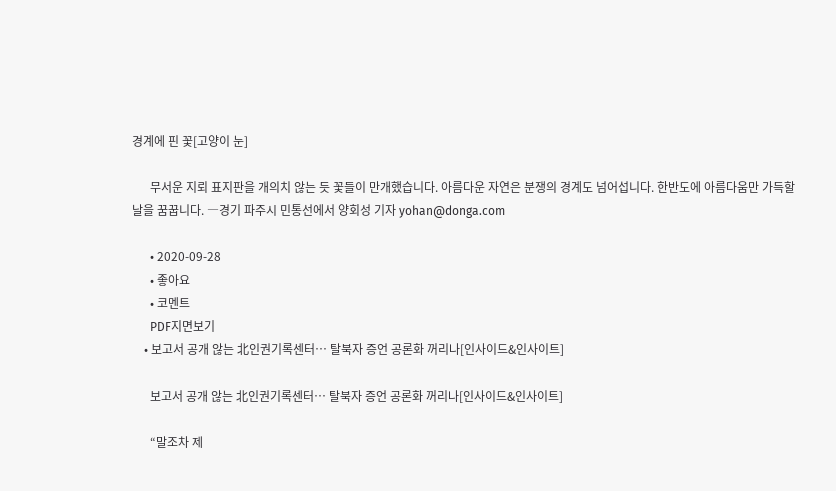경계에 핀 꽃[고양이 눈]

      무서운 지뢰 표지판을 개의치 않는 듯 꽃들이 만개했습니다. 아름다운 자연은 분쟁의 경계도 넘어섭니다. 한반도에 아름다움만 가득할 날을 꿈꿉니다. ―경기 파주시 민통선에서 양회성 기자 yohan@donga.com

      • 2020-09-28
      • 좋아요
      • 코멘트
      PDF지면보기
    • 보고서 공개 않는 北인권기록센터… 탈북자 증언 공론화 꺼리나[인사이드&인사이트]

      보고서 공개 않는 北인권기록센터… 탈북자 증언 공론화 꺼리나[인사이드&인사이트]

      “말조차 제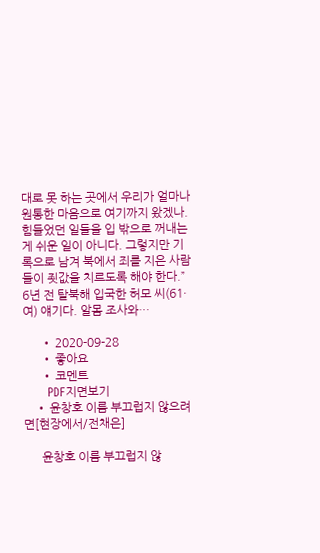대로 못 하는 곳에서 우리가 얼마나 원통한 마음으로 여기까지 왔겠나. 힘들었던 일들을 입 밖으로 꺼내는 게 쉬운 일이 아니다. 그렇지만 기록으로 남겨 북에서 죄를 지은 사람들이 죗값을 치르도록 해야 한다.” 6년 전 탈북해 입국한 허모 씨(61·여) 얘기다. 알몸 조사와…

      • 2020-09-28
      • 좋아요
      • 코멘트
      PDF지면보기
    • 윤창호 이름 부끄럽지 않으려면[현장에서/전채은]

      윤창호 이름 부끄럽지 않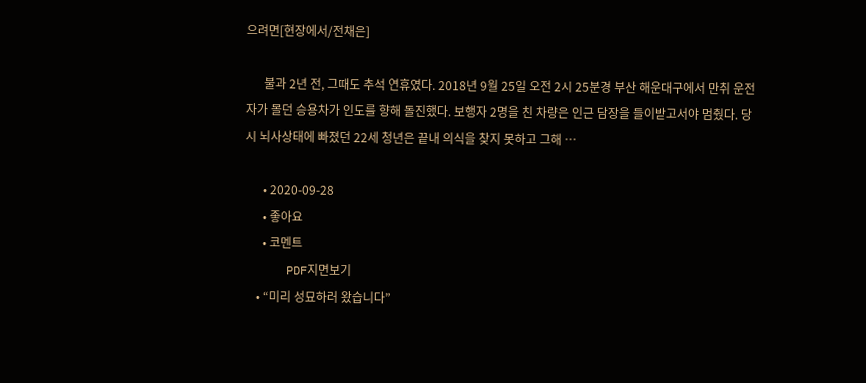으려면[현장에서/전채은]

      불과 2년 전, 그때도 추석 연휴였다. 2018년 9월 25일 오전 2시 25분경 부산 해운대구에서 만취 운전자가 몰던 승용차가 인도를 향해 돌진했다. 보행자 2명을 친 차량은 인근 담장을 들이받고서야 멈췄다. 당시 뇌사상태에 빠졌던 22세 청년은 끝내 의식을 찾지 못하고 그해 …

      • 2020-09-28
      • 좋아요
      • 코멘트
      PDF지면보기
    • “미리 성묘하러 왔습니다”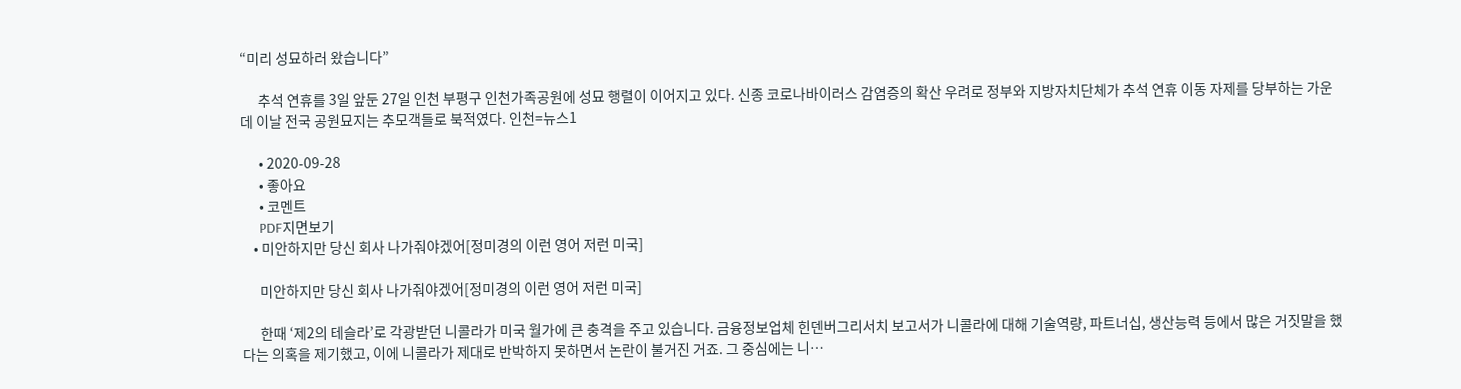“미리 성묘하러 왔습니다”

      추석 연휴를 3일 앞둔 27일 인천 부평구 인천가족공원에 성묘 행렬이 이어지고 있다. 신종 코로나바이러스 감염증의 확산 우려로 정부와 지방자치단체가 추석 연휴 이동 자제를 당부하는 가운데 이날 전국 공원묘지는 추모객들로 북적였다. 인천=뉴스1

      • 2020-09-28
      • 좋아요
      • 코멘트
      PDF지면보기
    • 미안하지만 당신 회사 나가줘야겠어[정미경의 이런 영어 저런 미국]

      미안하지만 당신 회사 나가줘야겠어[정미경의 이런 영어 저런 미국]

      한때 ‘제2의 테슬라’로 각광받던 니콜라가 미국 월가에 큰 충격을 주고 있습니다. 금융정보업체 힌덴버그리서치 보고서가 니콜라에 대해 기술역량, 파트너십, 생산능력 등에서 많은 거짓말을 했다는 의혹을 제기했고, 이에 니콜라가 제대로 반박하지 못하면서 논란이 불거진 거죠. 그 중심에는 니…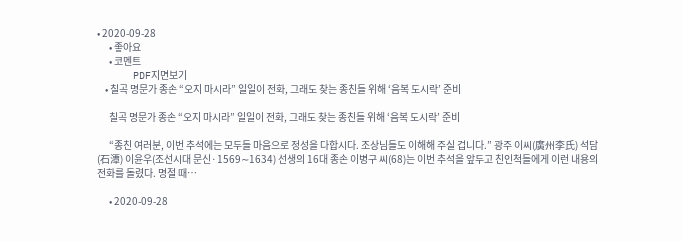• 2020-09-28
      • 좋아요
      • 코멘트
      PDF지면보기
    • 칠곡 명문가 종손 “오지 마시라” 일일이 전화, 그래도 찾는 종친들 위해 ‘음복 도시락’ 준비

      칠곡 명문가 종손 “오지 마시라” 일일이 전화, 그래도 찾는 종친들 위해 ‘음복 도시락’ 준비

      “종친 여러분, 이번 추석에는 모두들 마음으로 정성을 다합시다. 조상님들도 이해해 주실 겁니다.” 광주 이씨(廣州李氏) 석담(石潭) 이윤우(조선시대 문신·1569∼1634) 선생의 16대 종손 이병구 씨(68)는 이번 추석을 앞두고 친인척들에게 이런 내용의 전화를 돌렸다. 명절 때…

      • 2020-09-28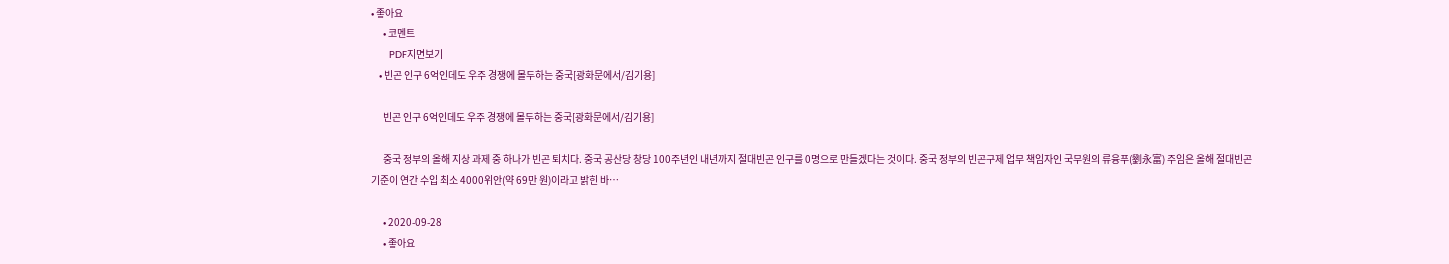• 좋아요
      • 코멘트
      PDF지면보기
    • 빈곤 인구 6억인데도 우주 경쟁에 몰두하는 중국[광화문에서/김기용]

      빈곤 인구 6억인데도 우주 경쟁에 몰두하는 중국[광화문에서/김기용]

      중국 정부의 올해 지상 과제 중 하나가 빈곤 퇴치다. 중국 공산당 창당 100주년인 내년까지 절대빈곤 인구를 0명으로 만들겠다는 것이다. 중국 정부의 빈곤구제 업무 책임자인 국무원의 류융푸(劉永富) 주임은 올해 절대빈곤 기준이 연간 수입 최소 4000위안(약 69만 원)이라고 밝힌 바…

      • 2020-09-28
      • 좋아요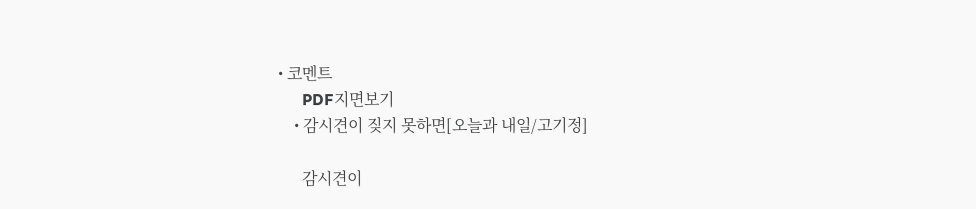• 코멘트
      PDF지면보기
    • 감시견이 짖지 못하면[오늘과 내일/고기정]

      감시견이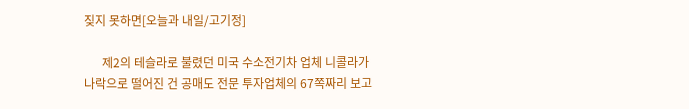짖지 못하면[오늘과 내일/고기정]

      제2의 테슬라로 불렸던 미국 수소전기차 업체 니콜라가 나락으로 떨어진 건 공매도 전문 투자업체의 67쪽짜리 보고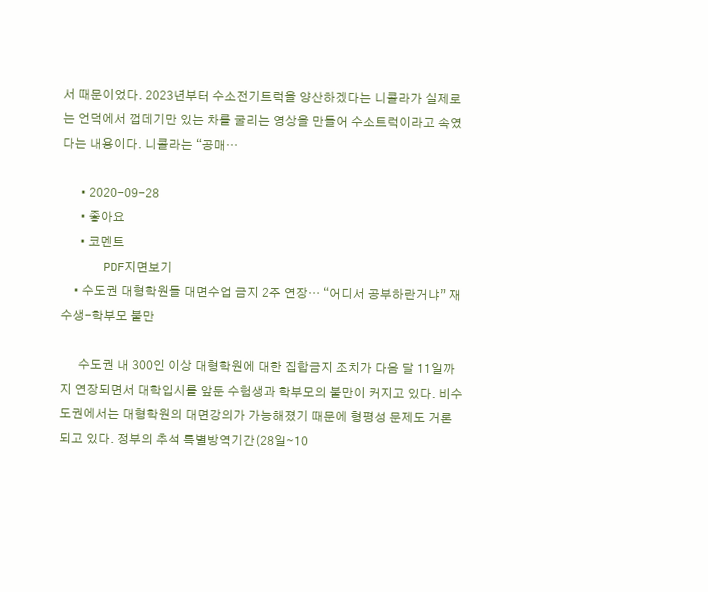서 때문이었다. 2023년부터 수소전기트럭을 양산하겠다는 니콜라가 실제로는 언덕에서 껍데기만 있는 차를 굴리는 영상을 만들어 수소트럭이라고 속였다는 내용이다. 니콜라는 “공매…

      • 2020-09-28
      • 좋아요
      • 코멘트
      PDF지면보기
    • 수도권 대형학원들 대면수업 금지 2주 연장… “어디서 공부하란거냐” 재수생-학부모 불만

      수도권 내 300인 이상 대형학원에 대한 집합금지 조치가 다음 달 11일까지 연장되면서 대학입시를 앞둔 수험생과 학부모의 불만이 커지고 있다. 비수도권에서는 대형학원의 대면강의가 가능해졌기 때문에 형평성 문제도 거론되고 있다. 정부의 추석 특별방역기간(28일∼10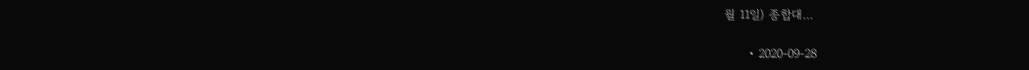월 11일) 종합대…

      • 2020-09-28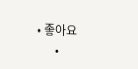• 좋아요
      •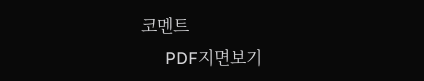코멘트
      PDF지면보기